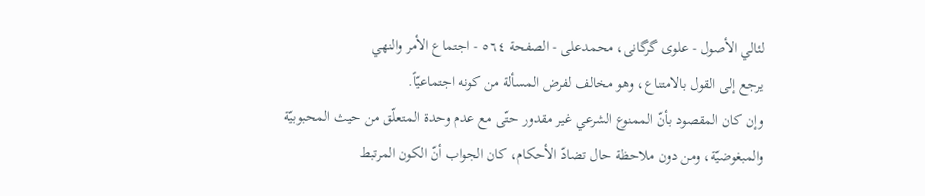لئالي الأصول - علوی گرگانی، محمدعلی - الصفحة ٥٦٤ - اجتماع الأمر والنهي
يرجع إلى القول بالامتناع، وهو مخالف لفرض المسألة من كونه اجتماعيّاً.
وإن كان المقصود بأنّ الممنوع الشرعي غير مقدور حتّى مع عدم وحدة المتعلّق من حيث المحبوبيّة والمبغوضيّة، ومن دون ملاحظة حال تضادّ الأحكام، كان الجواب أنّ الكون المرتبط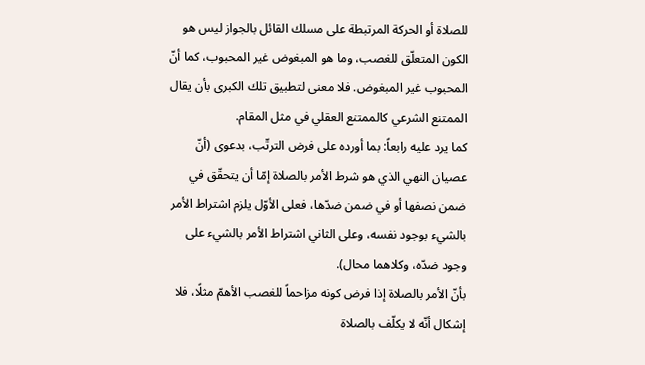للصلاة أو الحركة المرتبطة على مسلك القائل بالجواز ليس هو الكون المتعلّق للغصب، وما هو المبغوض غير المحبوب، كما أنّ المحبوب غير المبغوض. فلا معنى لتطبيق تلك الكبرى بأن يقال الممتنع الشرعي كالممتنع العقلي في مثل المقام.
كما يرد عليه رابعاً: بما أورده على فرض الترتّب، بدعوى (أنّ عصيان النهي الذي هو شرط الأمر بالصلاة إمّا أن يتحقّق في ضمن نصفها أو في ضمن ضدّها، فعلى الأوّل يلزم اشتراط الأمر بالشيء بوجود نفسه، وعلى الثاني اشتراط الأمر بالشيء على وجود ضدّه، وكلاهما محال).
بأنّ الأمر بالصلاة إذا فرض كونه مزاحماً للغصب الأهمّ مثلًا، فلا إشكال أنّه لا يكلّف بالصلاة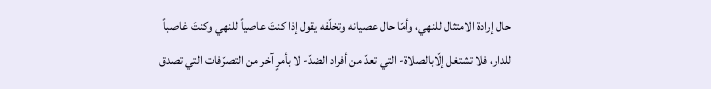حال إرادة الامتثال للنهي، وأمّا حال عصيانه وتخلّفه يقول إذا كنتَ عاصياً للنهي وكنتَ غاصباً للدار، فلا تشتغل إلّابالصلاة- التي تعدّ من أفراد الضدّ- لا بأمرٍ آخر من التصرّفات التي تصدق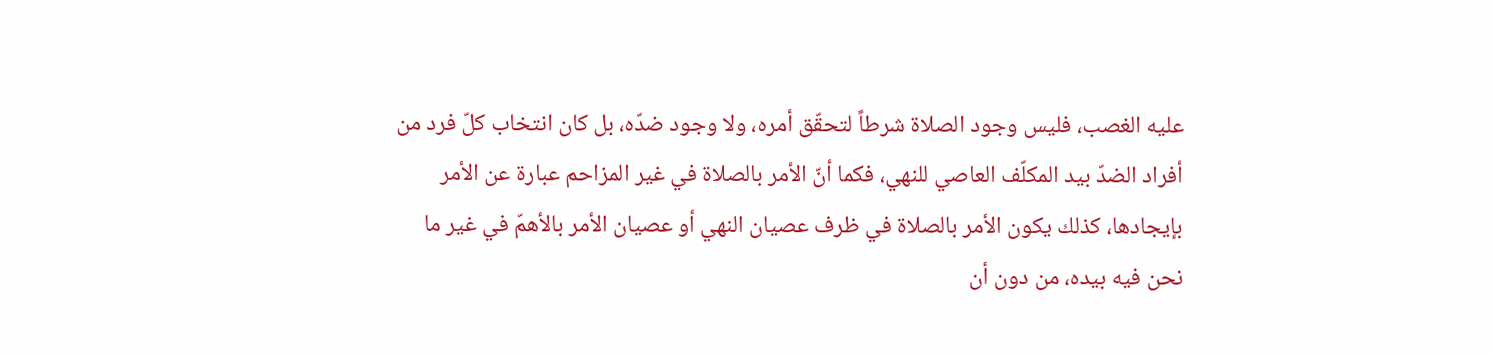عليه الغصب، فليس وجود الصلاة شرطاً لتحقّق أمره، ولا وجود ضدّه، بل كان انتخاب كلّ فرد من أفراد الضدّ بيد المكلّف العاصي للنهي، فكما أنّ الأمر بالصلاة في غير المزاحم عبارة عن الأمر بإيجادها، كذلك يكون الأمر بالصلاة في ظرف عصيان النهي أو عصيان الأمر بالأهمّ في غير ما نحن فيه بيده، من دون أن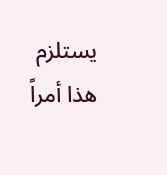يستلزم هذا أمراً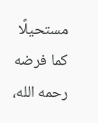مستحيلًا كما فرضه رحمه الله،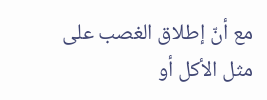مع أنّ إطلاق الغصب على مثل الأكل أو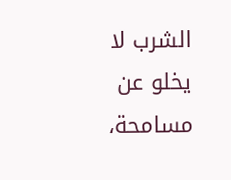الشرب لا يخلو عن مسامحة،